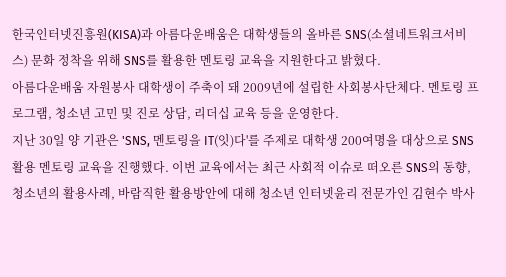한국인터넷진흥원(KISA)과 아름다운배움은 대학생들의 올바른 SNS(소셜네트워크서비스) 문화 정착을 위해 SNS를 활용한 멘토링 교육을 지원한다고 밝혔다.
아름다운배움 자원봉사 대학생이 주축이 돼 2009년에 설립한 사회봉사단체다. 멘토링 프로그램, 청소년 고민 및 진로 상담, 리더십 교육 등을 운영한다.
지난 30일 양 기관은 'SNS, 멘토링을 IT(잇)다'를 주제로 대학생 200여명을 대상으로 SNS 활용 멘토링 교육을 진행했다. 이번 교육에서는 최근 사회적 이슈로 떠오른 SNS의 동향, 청소년의 활용사례, 바람직한 활용방안에 대해 청소년 인터넷윤리 전문가인 김현수 박사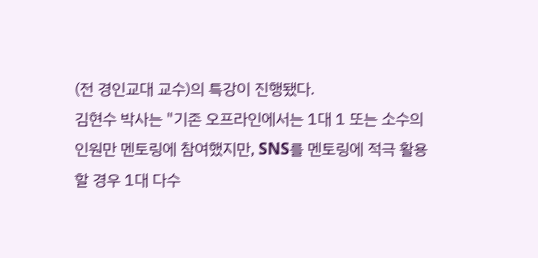(전 경인교대 교수)의 특강이 진행됐다.
김현수 박사는 "기존 오프라인에서는 1대 1 또는 소수의 인원만 멘토링에 참여했지만, SNS를 멘토링에 적극 활용할 경우 1대 다수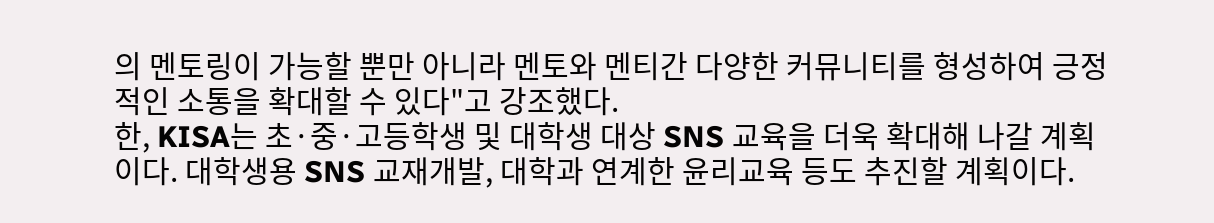의 멘토링이 가능할 뿐만 아니라 멘토와 멘티간 다양한 커뮤니티를 형성하여 긍정적인 소통을 확대할 수 있다"고 강조했다.
한, KISA는 초·중·고등학생 및 대학생 대상 SNS 교육을 더욱 확대해 나갈 계획이다. 대학생용 SNS 교재개발, 대학과 연계한 윤리교육 등도 추진할 계획이다.